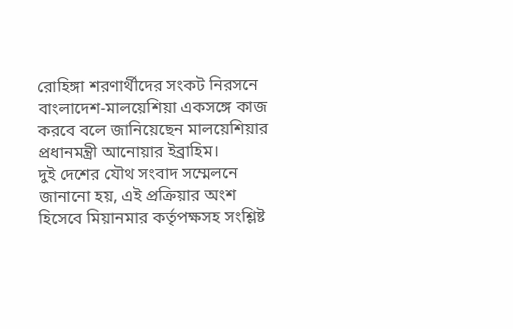রোহিঙ্গা শরণার্থীদের সংকট নিরসনে বাংলাদেশ-মালয়েশিয়া একসঙ্গে কাজ করবে বলে জানিয়েছেন মালয়েশিয়ার প্রধানমন্ত্রী আনোয়ার ইব্রাহিম।
দুই দেশের যৌথ সংবাদ সম্মেলনে জানানো হয়, এই প্রক্রিয়ার অংশ হিসেবে মিয়ানমার কর্তৃপক্ষসহ সংশ্লিষ্ট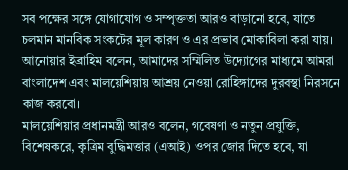সব পক্ষের সঙ্গে যোগাযোগ ও সম্পৃক্ততা আরও বাড়ানো হবে, যাতে চলমান মানবিক সংকটের মূল কারণ ও এর প্রভাব মোকাবিলা করা যায়।
আনোয়ার ইব্রাহিম বলেন, আমাদের সম্মিলিত উদ্যোগের মাধ্যমে আমরা বাংলাদেশ এবং মালয়েশিয়ায় আশ্রয় নেওয়া রোহিঙ্গাদের দুরবস্থা নিরসনে কাজ করবো।
মালয়েশিয়ার প্রধানমন্ত্রী আরও বলেন, গবেষণা ও নতুন প্রযুক্তি, বিশেষকরে, কৃত্রিম বুদ্ধিমত্তার (এআই) ওপর জোর দিতে হবে, যা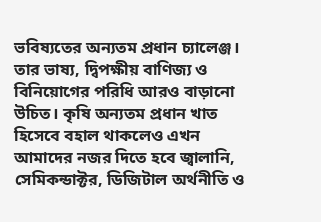ভবিষ্যতের অন্যতম প্রধান চ্যালেঞ্জ।
তার ভাষ্য, দ্বিপক্ষীয় বাণিজ্য ও বিনিয়োগের পরিধি আরও বাড়ানো উচিত। কৃষি অন্যতম প্রধান খাত হিসেবে বহাল থাকলেও এখন আমাদের নজর দিতে হবে জ্বালানি, সেমিকন্ডাক্টর, ডিজিটাল অর্থনীতি ও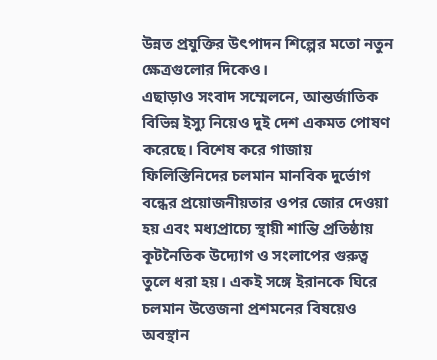উন্নত প্রযুক্তির উৎপাদন শিল্পের মতো নতুন ক্ষেত্রগুলোর দিকেও।
এছাড়াও সংবাদ সম্মেলনে, আন্তর্জাতিক বিভিন্ন ইস্যু নিয়েও দুই দেশ একমত পোষণ করেছে। বিশেষ করে গাজায় ফিলিস্তিনিদের চলমান মানবিক দুর্ভোগ বন্ধের প্রয়োজনীয়তার ওপর জোর দেওয়া হয় এবং মধ্যপ্রাচ্যে স্থায়ী শান্তি প্রতিষ্ঠায় কূটনৈতিক উদ্যোগ ও সংলাপের গুরুত্ব তুলে ধরা হয়। একই সঙ্গে ইরানকে ঘিরে চলমান উত্তেজনা প্রশমনের বিষয়েও অবস্থান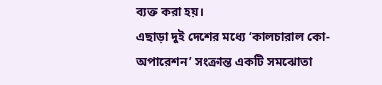ব্যক্ত করা হয়।
এছাড়া দুই দেশের মধ্যে ‘কালচারাল কো-অপারেশন’ সংক্রান্ত একটি সমঝোতা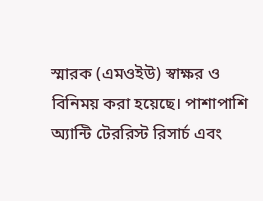স্মারক (এমওইউ) স্বাক্ষর ও বিনিময় করা হয়েছে। পাশাপাশি অ্যান্টি টেররিস্ট রিসার্চ এবং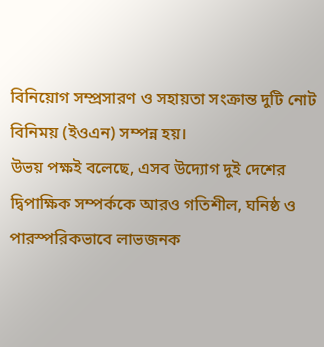বিনিয়োগ সম্প্রসারণ ও সহায়তা সংক্রান্ত দুটি নোট বিনিময় (ইওএন) সম্পন্ন হয়।
উভয় পক্ষই বলেছে, এসব উদ্যোগ দুই দেশের দ্বিপাক্ষিক সম্পর্ককে আরও গতিশীল, ঘনিষ্ঠ ও পারস্পরিকভাবে লাভজনক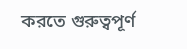করতে গুরুত্বপূর্ণ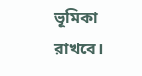ভূমিকা রাখবে।